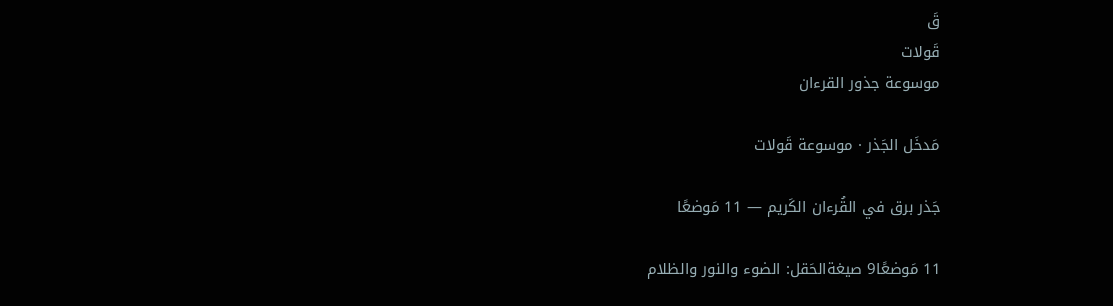قَ
قَولات
موسوعة جذور القرءان

مَدخَل الجَذر · موسوعة قَولات

جَذر برق في القُرءان الكَريم — 11 مَوضعًا

11 مَوضعًا9 صيغةالحَقل: الضوء والنور والظلام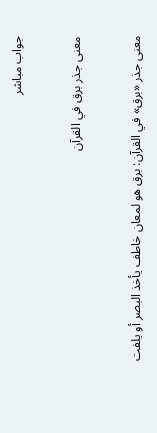جواب مباشر

معنى جذر برق في القرآن

معنى جذر «برق» في القرآن: برق هو لمعان خاطف يأخذ البصر أو يلفت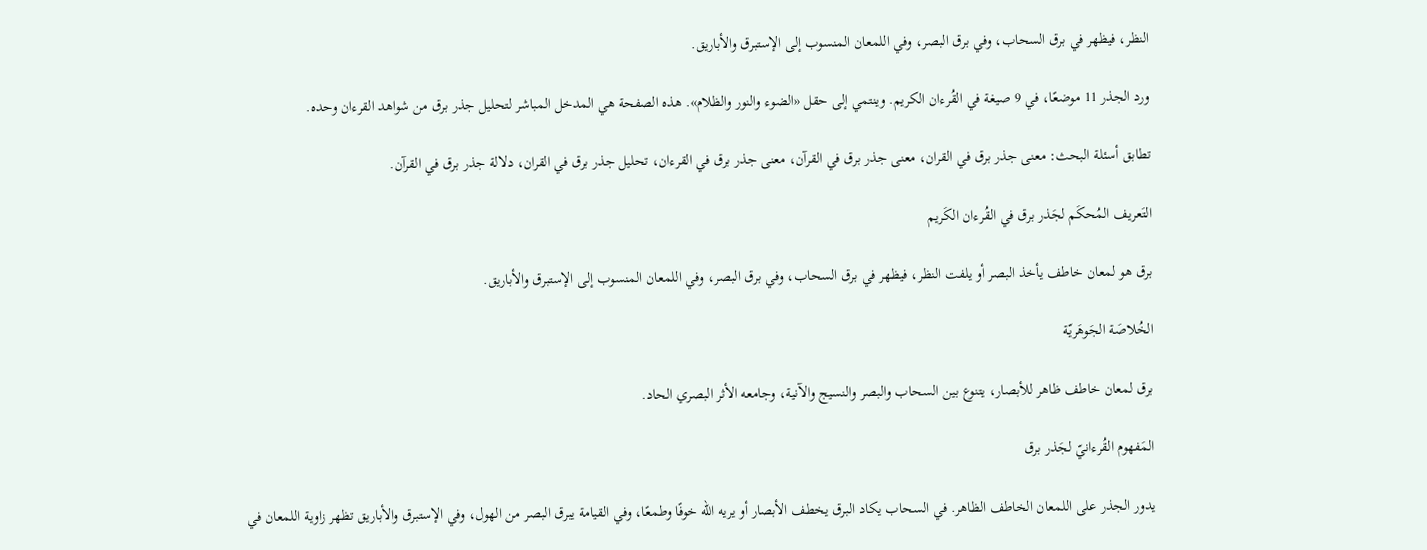النظر، فيظهر في برق السحاب، وفي برق البصر، وفي اللمعان المنسوب إلى الإستبرق والأباريق.

ورد الجذر 11 موضعًا، في 9 صيغة في القُرءان الكريم. وينتمي إلى حقل «الضوء والنور والظلام». هذه الصفحة هي المدخل المباشر لتحليل جذر برق من شواهد القرءان وحده.

تطابق أسئلة البحث: معنى جذر برق في القران، معنى جذر برق في القرآن، معنى جذر برق في القرءان، تحليل جذر برق في القران، دلالة جذر برق في القرآن.

التَعريف المُحكَم لجَذر برق في القُرءان الكَريم

برق هو لمعان خاطف يأخذ البصر أو يلفت النظر، فيظهر في برق السحاب، وفي برق البصر، وفي اللمعان المنسوب إلى الإستبرق والأباريق.

الخُلاصَة الجَوهَريّة

برق لمعان خاطف ظاهر للأبصار، يتنوع بين السحاب والبصر والنسيج والآنية، وجامعه الأثر البصري الحاد.

المَفهوم القُرءانيّ لجَذر برق

يدور الجذر على اللمعان الخاطف الظاهر. في السحاب يكاد البرق يخطف الأبصار أو يريه الله خوفًا وطمعًا، وفي القيامة يبرق البصر من الهول، وفي الإستبرق والأباريق تظهر زاوية اللمعان في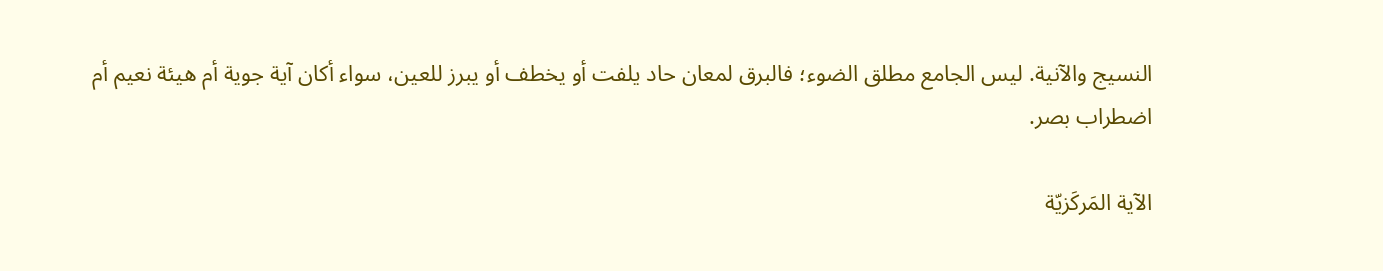النسيج والآنية. ليس الجامع مطلق الضوء؛ فالبرق لمعان حاد يلفت أو يخطف أو يبرز للعين، سواء أكان آية جوية أم هيئة نعيم أم اضطراب بصر.

الآية المَركَزيّة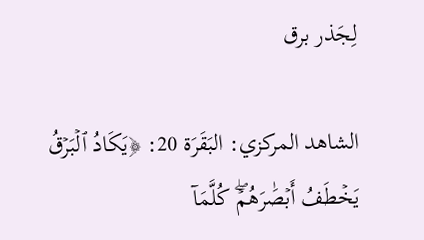لِجَذر برق

الشاهد المركزي: البَقَرَة 20: ﴿يَكَادُ ٱلۡبَرۡقُ يَخۡطَفُ أَبۡصَٰرَهُمۡۖ كُلَّمَآ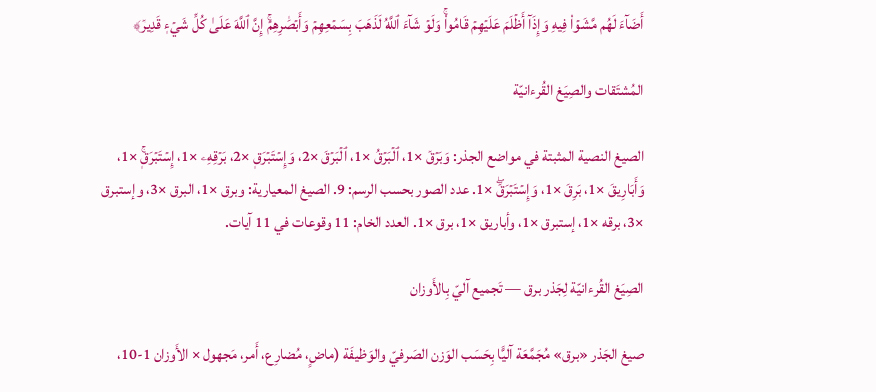أَضَآءَ لَهُم مَّشَوۡاْ فِيهِ وَإِذَآ أَظۡلَمَ عَلَيۡهِمۡ قَامُواْۚ وَلَوۡ شَآءَ ٱللَّهُ لَذَهَبَ بِسَمۡعِهِمۡ وَأَبۡصَٰرِهِمۡۚ إِنَّ ٱللَّهَ عَلَىٰ كُلِّ شَيۡءٖ قَدِيرٞ﴾

المُشتَقات والصِيَغ القُرءانيّة

الصيغ النصية المثبتة في مواضع الجذر: وَبَرۡقٞ ×1، ٱلۡبَرۡقُ ×1، ٱلۡبَرۡقَ ×2، وَإِسۡتَبۡرَقٖ ×2، بَرۡقِهِۦ ×1، إِسۡتَبۡرَقٖۚ ×1، وَأَبَارِيقَ ×1، بَرِقَ ×1، وَإِسۡتَبۡرَقٞۖ ×1. عدد الصور بحسب الرسم: 9. الصيغ المعيارية: وبرق ×1، البرق ×3، وإستبرق ×3، برقه ×1، إستبرق ×1، وأباريق ×1، برق ×1. العدد الخام: 11 وقوعات في 11 آيات.

الصِيَغ القُرءانيّة لِجَذر برق — تَجميع آليّ بِالأَوزان

صيغ الجَذر «برق» مُجَمَّعَة آليًّا بِحَسَب الوَزن الصَرفيّ والوَظيفَة (ماضٍ، مُضارِع، أَمر، مَجهول × الأَوزان 1-10،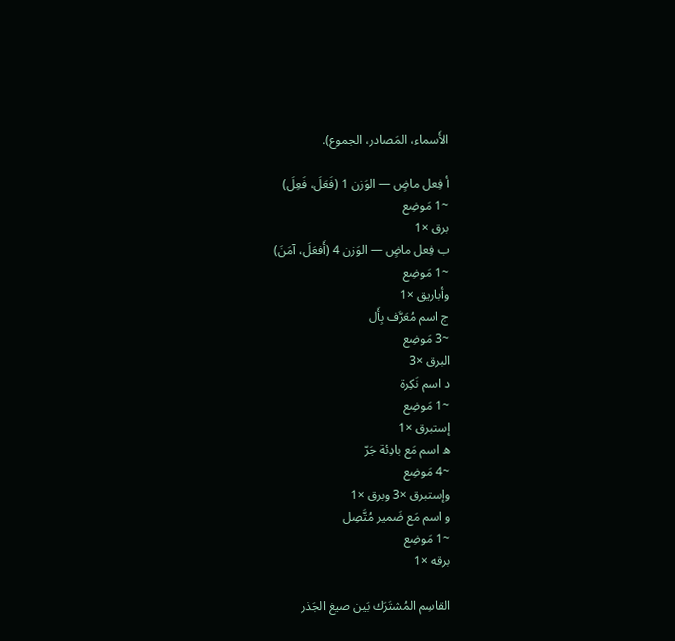الأَسماء، المَصادر، الجموع).

أ فِعل ماضٍ — الوَزن 1 (فَعَلَ، فَعِلَ)
~1 مَوضِع
برق ×1
ب فِعل ماضٍ — الوَزن 4 (أَفعَلَ، آمَنَ)
~1 مَوضِع
وأباريق ×1
ج اسم مُعَرَّف بِأَل
~3 مَوضِع
البرق ×3
د اسم نَكِرة
~1 مَوضِع
إستبرق ×1
ه اسم مَع بادِئة جَرّ
~4 مَوضِع
وإستبرق ×3 وبرق ×1
و اسم مَع ضَمير مُتَّصِل
~1 مَوضِع
برقه ×1

القاسِم المُشتَرَك بَين صيغ الجَذر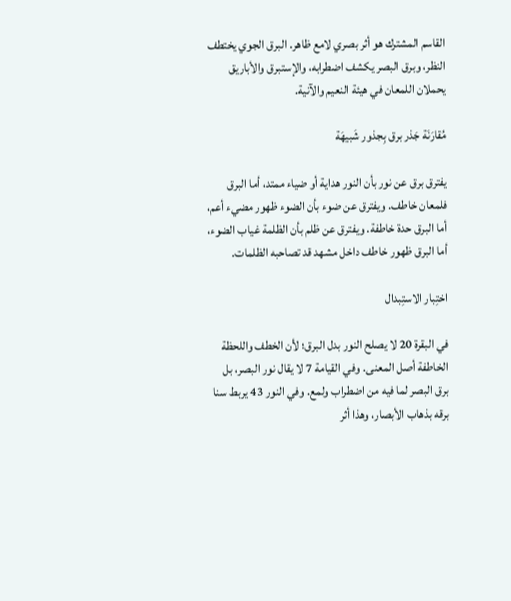القاسم المشترك هو أثر بصري لامع ظاهر. البرق الجوي يختطف النظر، وبرق البصر يكشف اضطرابه، والإستبرق والأباريق يحملان اللمعان في هيئة النعيم والآنية.

مُقارَنَة جَذر برق بِجذور شَبيهَة

يفترق برق عن نور بأن النور هداية أو ضياء ممتد، أما البرق فلمعان خاطف. ويفترق عن ضوء بأن الضوء ظهور مضيء أعم، أما البرق حدة خاطفة. ويفترق عن ظلم بأن الظلمة غياب الضوء، أما البرق ظهور خاطف داخل مشهد قد تصاحبه الظلمات.

اختِبار الاستِبدال

في البقرة 20 لا يصلح النور بدل البرق؛ لأن الخطف واللحظة الخاطفة أصل المعنى. وفي القيامة 7 لا يقال نور البصر، بل برق البصر لما فيه من اضطراب ولمع. وفي النور 43 يربط سنا برقه بذهاب الأبصار، وهذا أثر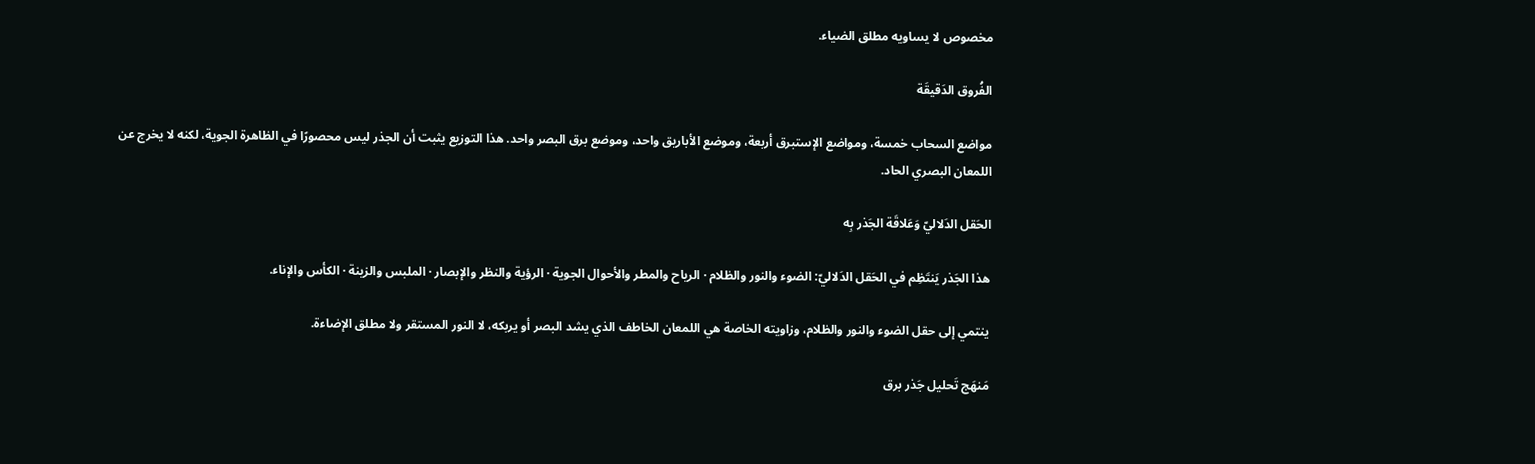مخصوص لا يساويه مطلق الضياء.

الفُروق الدَقيقَة

مواضع السحاب خمسة، ومواضع الإستبرق أربعة، وموضع الأباريق واحد، وموضع برق البصر واحد. هذا التوزيع يثبت أن الجذر ليس محصورًا في الظاهرة الجوية، لكنه لا يخرج عن اللمعان البصري الحاد.

الحَقل الدَلاليّ وَعَلاقَة الجَذر بِه

هذا الجَذر يَنتَظِم في الحَقل الدَلاليّ: الضوء والنور والظلام · الرياح والمطر والأحوال الجوية · الرؤية والنظر والإبصار · الملبس والزينة · الكأس والإناء.

ينتمي إلى حقل الضوء والنور والظلام، وزاويته الخاصة هي اللمعان الخاطف الذي يشد البصر أو يربكه، لا النور المستقر ولا مطلق الإضاءة.

مَنهَج تَحليل جَذر برق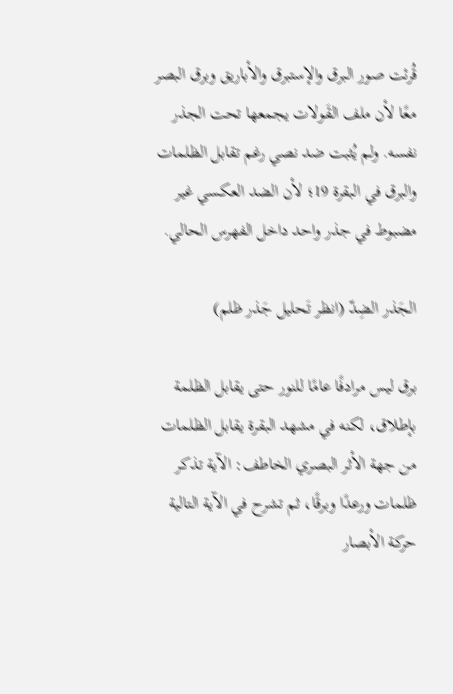قُرئت صور البرق والإستبرق والأباريق وبرق البصر معًا لأن ملف القَولات يجمعها تحت الجذر نفسه. ولم يُثبت ضد نصي رغم تقابل الظلمات والبرق في البقرة 19؛ لأن الضد العكسي غير مضبوط في جذر واحد داخل الفهرس الحالي.

الجَذر الضِدّ (انظر تَحليل جَذر ظلم)

برق ليس مرادفًا عامًا للنور حتى يقابل الظلمة بإطلاق، لكنه في مشهد البقرة يقابل الظلمات من جهة الأثر البصري الخاطف: الآية تذكر ظلمات ورعدًا وبرقًا، ثم تشرح في الآية التالية حركة الأبصار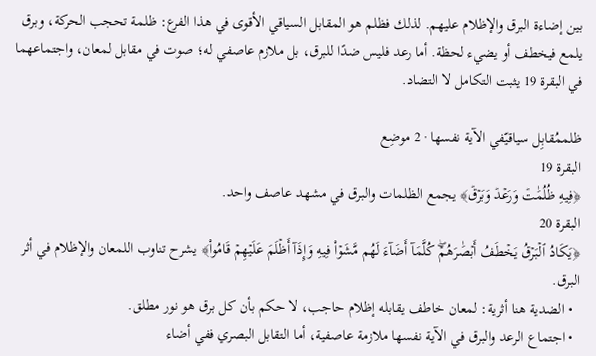بين إضاءة البرق والإظلام عليهم. لذلك فظلم هو المقابل السياقي الأقوى في هذا الفرع: ظلمة تحجب الحركة، وبرق يلمع فيخطف أو يضيء لحظة. أما رعد فليس ضدًا للبرق، بل ملازم عاصفي له؛ صوت في مقابل لمعان، واجتماعهما في البقرة 19 يثبت التكامل لا التضاد.

ظلممُقابِل سياقيّفي الآية نفسها · 2 موضِع
البقرة 19
﴿فِيهِ ظُلُمَٰتٞ وَرَعۡدٞ وَبَرۡقٞ﴾ يجمع الظلمات والبرق في مشهد عاصف واحد.
البقرة 20
﴿يَكَادُ ٱلۡبَرۡقُ يَخۡطَفُ أَبۡصَٰرَهُمۡۖ كُلَّمَآ أَضَآءَ لَهُم مَّشَوۡاْ فِيهِ وَإِذَآ أَظۡلَمَ عَلَيۡهِمۡ قَامُواْ﴾ يشرح تناوب اللمعان والإظلام في أثر البرق.
  • الضدية هنا أثرية: لمعان خاطف يقابله إظلام حاجب، لا حكم بأن كل برق هو نور مطلق.
  • اجتماع الرعد والبرق في الآية نفسها ملازمة عاصفية، أما التقابل البصري ففي أضاء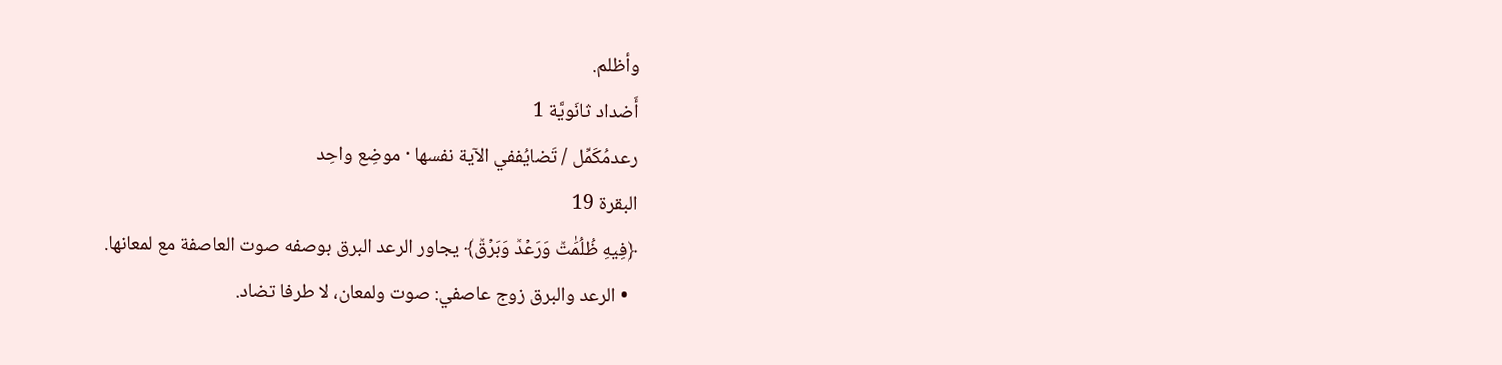وأظلم.
أَضداد ثانَويَّة 1
رعدمُكَمِّل / تَضايُففي الآية نفسها · موضِع واحِد
البقرة 19
﴿فِيهِ ظُلُمَٰتٞ وَرَعۡدٞ وَبَرۡقٞ﴾ يجاور الرعد البرق بوصفه صوت العاصفة مع لمعانها.
  • الرعد والبرق زوج عاصفي: صوت ولمعان، لا طرفا تضاد.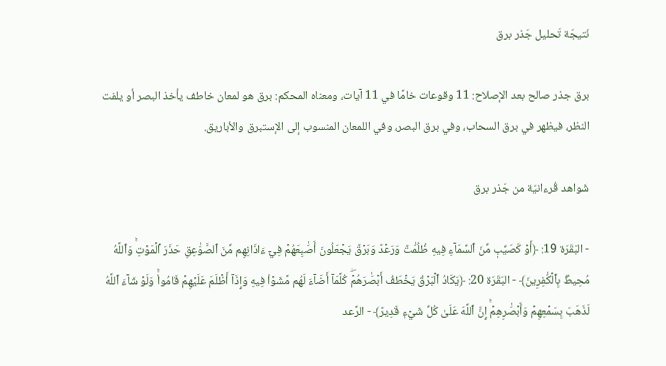نَتيجَة تَحليل جَذر برق

برق جذر صالح بعد الإصلاح: 11 وقوعات خامًا في 11 آيات، ومعناه المحكم: برق هو لمعان خاطف يأخذ البصر أو يلفت النظر، فيظهر في برق السحاب، وفي برق البصر، وفي اللمعان المنسوب إلى الإستبرق والأباريق.

شَواهد قُرءانيّة من جَذر برق

- البَقَرَة 19: ﴿أَوۡ كَصَيِّبٖ مِّنَ ٱلسَّمَآءِ فِيهِ ظُلُمَٰتٞ وَرَعۡدٞ وَبَرۡقٞ يَجۡعَلُونَ أَصَٰبِعَهُمۡ فِيٓ ءَاذَانِهِم مِّنَ ٱلصَّوَٰعِقِ حَذَرَ ٱلۡمَوۡتِۚ وَٱللَّهُ مُحِيطُۢ بِٱلۡكَٰفِرِينَ﴾ - البَقَرَة 20: ﴿يَكَادُ ٱلۡبَرۡقُ يَخۡطَفُ أَبۡصَٰرَهُمۡۖ كُلَّمَآ أَضَآءَ لَهُم مَّشَوۡاْ فِيهِ وَإِذَآ أَظۡلَمَ عَلَيۡهِمۡ قَامُواْۚ وَلَوۡ شَآءَ ٱللَّهُ لَذَهَبَ بِسَمۡعِهِمۡ وَأَبۡصَٰرِهِمۡۚ إِنَّ ٱللَّهَ عَلَىٰ كُلِّ شَيۡءٖ قَدِيرٞ﴾ - الرَّعد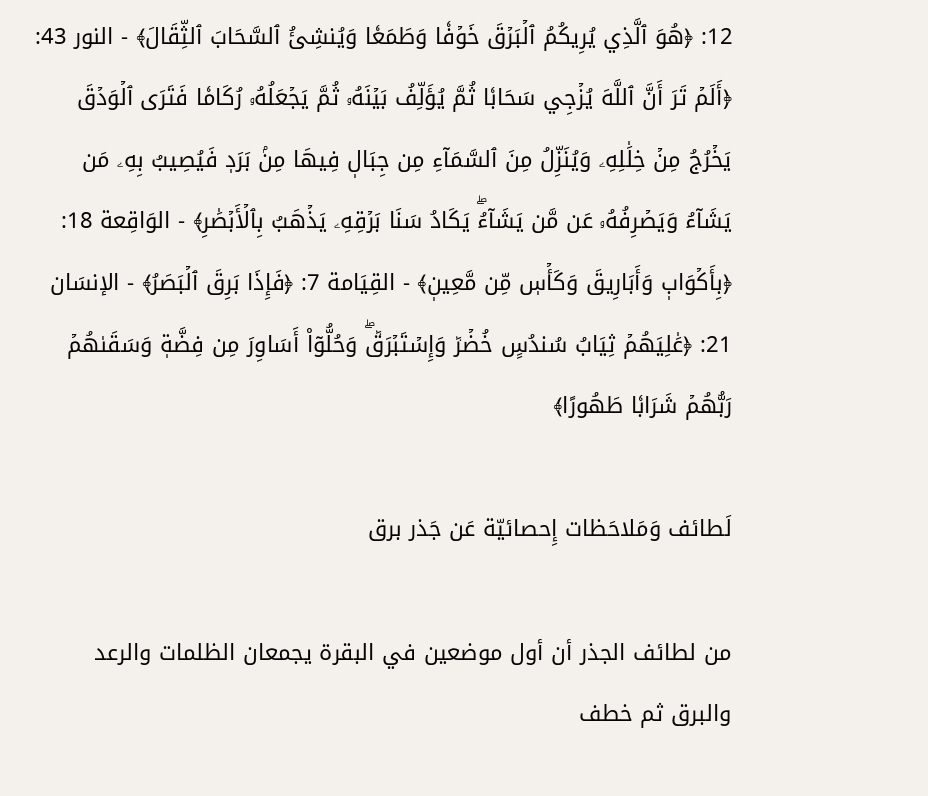12: ﴿هُوَ ٱلَّذِي يُرِيكُمُ ٱلۡبَرۡقَ خَوۡفٗا وَطَمَعٗا وَيُنشِئُ ٱلسَّحَابَ ٱلثِّقَالَ﴾ - النور 43: ﴿أَلَمۡ تَرَ أَنَّ ٱللَّهَ يُزۡجِي سَحَابٗا ثُمَّ يُؤَلِّفُ بَيۡنَهُۥ ثُمَّ يَجۡعَلُهُۥ رُكَامٗا فَتَرَى ٱلۡوَدۡقَ يَخۡرُجُ مِنۡ خِلَٰلِهِۦ وَيُنَزِّلُ مِنَ ٱلسَّمَآءِ مِن جِبَالٖ فِيهَا مِنۢ بَرَدٖ فَيُصِيبُ بِهِۦ مَن يَشَآءُ وَيَصۡرِفُهُۥ عَن مَّن يَشَآءُۖ يَكَادُ سَنَا بَرۡقِهِۦ يَذۡهَبُ بِٱلۡأَبۡصَٰرِ﴾ - الوَاقِعة 18: ﴿بِأَكۡوَابٖ وَأَبَارِيقَ وَكَأۡسٖ مِّن مَّعِينٖ﴾ - القِيَامة 7: ﴿فَإِذَا بَرِقَ ٱلۡبَصَرُ﴾ - الإنسَان 21: ﴿عَٰلِيَهُمۡ ثِيَابُ سُندُسٍ خُضۡرٞ وَإِسۡتَبۡرَقٞۖ وَحُلُّوٓاْ أَسَاوِرَ مِن فِضَّةٖ وَسَقَىٰهُمۡ رَبُّهُمۡ شَرَابٗا طَهُورًا﴾

لَطائف وَمَلاحَظات إِحصائيّة عَن جَذر برق

من لطائف الجذر أن أول موضعين في البقرة يجمعان الظلمات والرعد والبرق ثم خطف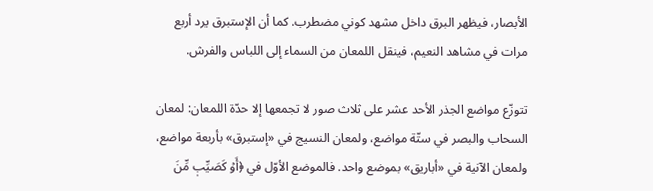الأبصار، فيظهر البرق داخل مشهد كوني مضطرب. كما أن الإستبرق يرد أربع مرات في مشاهد النعيم، فينقل اللمعان من السماء إلى اللباس والفرش.

تتوزّع مواضع الجذر الأحد عشر على ثلاث صور لا تجمعها إلا حدّة اللمعان: لمعان السحاب والبصر في ستّة مواضع، ولمعان النسيج في «إستبرق» بأربعة مواضع، ولمعان الآنية في «أباريق» بموضع واحد. فالموضع الأوّل في ﴿أَوۡ كَصَيِّبٖ مِّنَ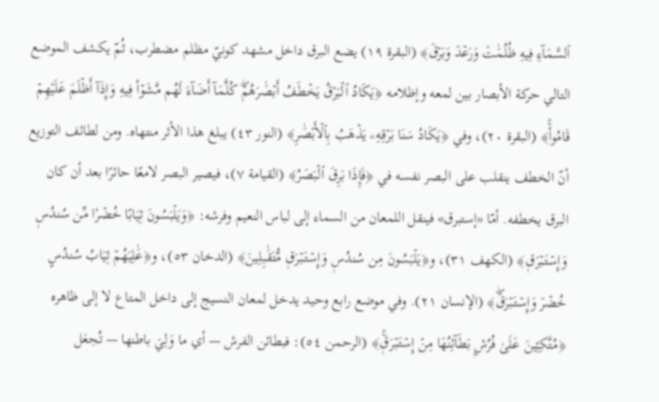ٱلسَّمَآءِ فِيهِ ظُلُمَٰتٞ وَرَعۡدٞ وَبَرۡقٞ﴾ (البقرة ١٩) يضع البرق داخل مشهد كونيّ مظلم مضطرب، ثُمّ يكشف الموضع التالي حركة الأبصار بين لمعه وإظلامه ﴿يَكَادُ ٱلۡبَرۡقُ يَخۡطَفُ أَبۡصَٰرَهُمۡۖ كُلَّمَآ أَضَآءَ لَهُم مَّشَوۡاْ فِيهِ وَإِذَآ أَظۡلَمَ عَلَيۡهِمۡ قَامُواْۚ﴾ (البقرة ٢٠)، وفي ﴿يَكَادُ سَنَا بَرۡقِهِۦ يَذۡهَبُ بِٱلۡأَبۡصَٰرِ﴾ (النور ٤٣) يبلغ هذا الأثر منتهاه. ومن لطائف التوزيع أنّ الخطف ينقلب على البصر نفسه في ﴿فَإِذَا بَرِقَ ٱلۡبَصَرُ﴾ (القيامة ٧)، فيصير البصر لامعًا حائرًا بعد أن كان البرق يخطفه. أمّا «إستبرق» فينقل اللمعان من السماء إلى لباس النعيم وفرشه: ﴿وَيَلۡبَسُونَ ثِيَابًا خُضۡرٗا مِّن سُندُسٖ وَإِسۡتَبۡرَقٖ﴾ (الكهف ٣١)، و﴿يَلۡبَسُونَ مِن سُندُسٖ وَإِسۡتَبۡرَقٖ مُّتَقَٰبِلِينَ﴾ (الدخان ٥٣)، و﴿عَٰلِيَهُمۡ ثِيَابُ سُندُسٍ خُضۡرٞ وَإِسۡتَبۡرَقٞۖ﴾ (الإنسان ٢١). وفي موضع رابع وحيد يدخل لمعان النسيج إلى داخل المتاع لا إلى ظاهره ﴿مُتَّكِـِٔينَ عَلَىٰ فُرُشِۭ بَطَآئِنُهَا مِنۡ إِسۡتَبۡرَقٖۚ﴾ (الرحمن ٥٤): فبطائن الفرش — أي ما وَلِيَ باطنها — تُجعَل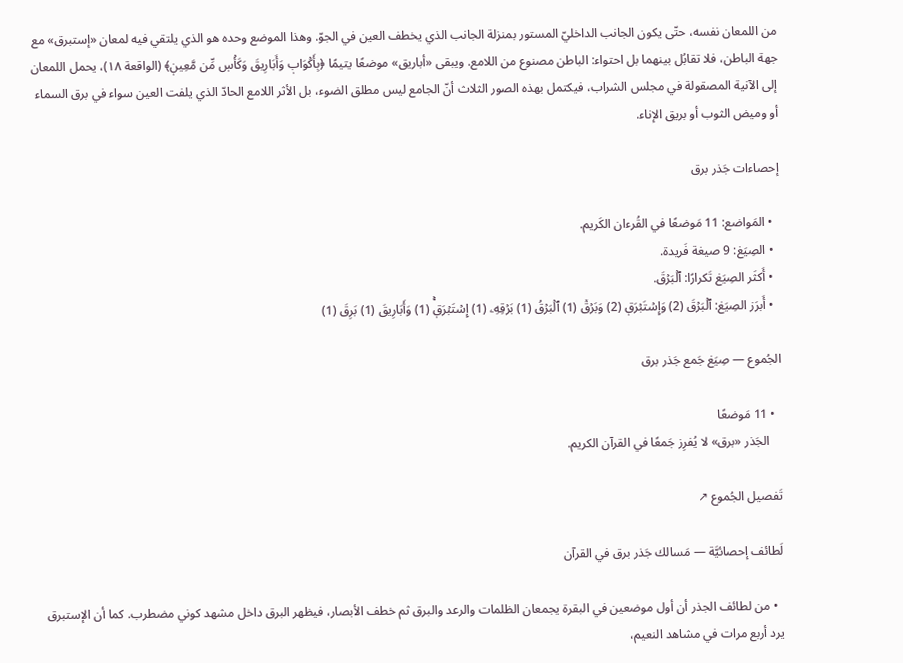من اللمعان نفسه، حتّى يكون الجانب الداخليّ المستور بمنزلة الجانب الذي يخطف العين في الجوّ. وهذا الموضع وحده هو الذي يلتقي فيه لمعان «إستبرق» مع جهة الباطن، فلا تقابُل بينهما بل احتواء: الباطن مصنوع من اللامع. ويبقى «أباريق» موضعًا يتيمًا ﴿بِأَكۡوَابٖ وَأَبَارِيقَ وَكَأۡسٖ مِّن مَّعِينٖ﴾ (الواقعة ١٨)، يحمل اللمعان إلى الآنية المصقولة في مجلس الشراب، فيكتمل بهذه الصور الثلاث أنّ الجامع ليس مطلق الضوء، بل الأثر اللامع الحادّ الذي يلفت العين سواء في برق السماء أو وميض الثوب أو بريق الإناء.

إحصاءات جَذر برق

  • المَواضع: 11 مَوضعًا في القُرءان الكَريم.
  • الصِيَغ: 9 صيغة فَريدة.
  • أَكثَر الصِيَغ تَكرارًا: ٱلۡبَرۡقَ.
  • أَبرَز الصِيَغ: ٱلۡبَرۡقَ (2) وَإِسۡتَبۡرَقٖ (2) وَبَرۡقٞ (1) ٱلۡبَرۡقُ (1) بَرۡقِهِۦ (1) إِسۡتَبۡرَقٖۚ (1) وَأَبَارِيقَ (1) بَرِقَ (1)

الجُموع — صِيَغ جَمع جَذر برق

  • 11 مَوضعًا
    الجَذر «برق» لا يُفرِز جَمعًا في القرآن الكريم.

تَفصيل الجُموع ↗

لَطائف إحصائيَّة — مَسالك جَذر برق في القرآن

  • من لطائف الجذر أن أول موضعين في البقرة يجمعان الظلمات والرعد والبرق ثم خطف الأبصار، فيظهر البرق داخل مشهد كوني مضطرب. كما أن الإستبرق يرد أربع مرات في مشاهد النعيم،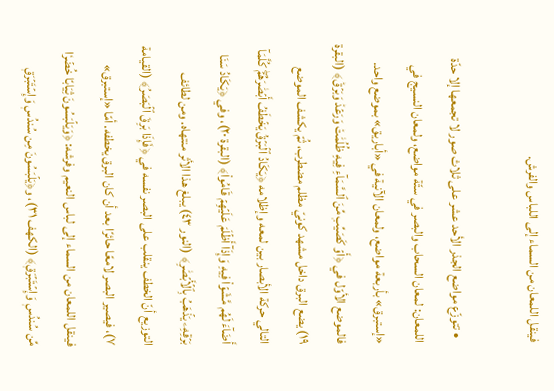فينقل اللمعان من السماء إلى اللباس والفرش.

  • تتوزّع مواضع الجذر الأحد عشر على ثلاث صور لا تجمعها إلا حدّة اللمعان: لمعان السحاب والبصر في ستّة مواضع، ولمعان النسيج في «إستبرق» بأربعة مواضع، ولمعان الآنية في «أباريق» بموضع واحد. فالموضع الأوّل في ﴿أَوۡ كَصَيِّبٖ مِّنَ ٱلسَّمَآءِ فِيهِ ظُلُمَٰتٞ وَرَعۡدٞ وَبَرۡقٞ﴾ (البقرة ١٩) يضع البرق داخل مشهد كونيّ مظلم مضطرب، ثُمّ يكشف الموضع التالي حركة الأبصار بين لمعه وإظلامه ﴿يَكَادُ ٱلۡبَرۡقُ يَخۡطَفُ أَبۡصَٰرَهُمۡۖ كُلَّمَآ أَضَآءَ لَهُم مَّشَوۡاْ فِيهِ وَإِذَآ أَظۡلَمَ عَلَيۡهِمۡ قَامُواْ﴾ (البقرة ٢٠)، وفي ﴿يَكَادُ سَنَا بَرۡقِهِۦ يَذۡهَبُ بِٱلۡأَبۡصَٰرِ﴾ (النور ٤٣) يبلغ هذا الأثر منتهاه. ومن لطائف التوزيع أنّ الخطف ينقلب على البصر نفسه في ﴿فَإِذَا بَرِقَ ٱلۡبَصَرُ﴾ (القيامة ٧)، فيصير البصر لامعًا حائرًا بعد أن كان البرق يخطفه. أمّا «إستبرق» فينقل اللمعان من السماء إلى لباس النعيم وفرشه: ﴿وَيَلۡبَسُونَ ثِيَابًا خُضۡرٗا مِّن سُندُسٖ وَإِسۡتَبۡرَقٖ﴾ (الكهف ٣١)، و﴿يَلۡبَسُونَ مِن سُندُسٖ وَإِسۡتَبۡرَقٖ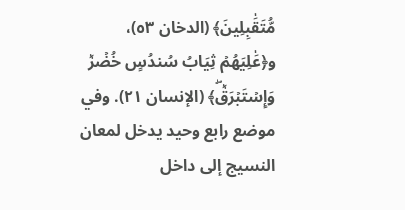مُّتَقَٰبِلِينَ﴾ (الدخان ٥٣)، و﴿عَٰلِيَهُمۡ ثِيَابُ سُندُسٍ خُضۡرٞ وَإِسۡتَبۡرَقٞۖ﴾ (الإنسان ٢١). وفي موضع رابع وحيد يدخل لمعان النسيج إلى داخل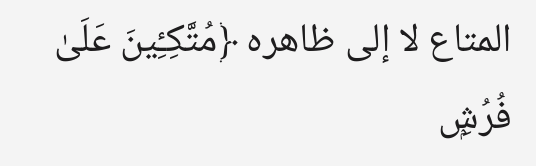المتاع لا إلى ظاهره ﴿مُتَّكِـِٔينَ عَلَىٰ فُرُشِۭ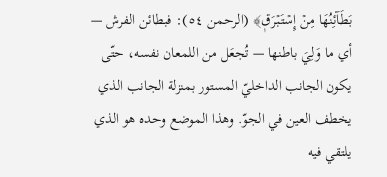بَطَآئِنُهَا مِنۡ إِسۡتَبۡرَقٖ﴾ (الرحمن ٥٤): فبطائن الفرش — أي ما وَلِيَ باطنها — تُجعَل من اللمعان نفسه، حتّى يكون الجانب الداخليّ المستور بمنزلة الجانب الذي يخطف العين في الجوّ. وهذا الموضع وحده هو الذي يلتقي فيه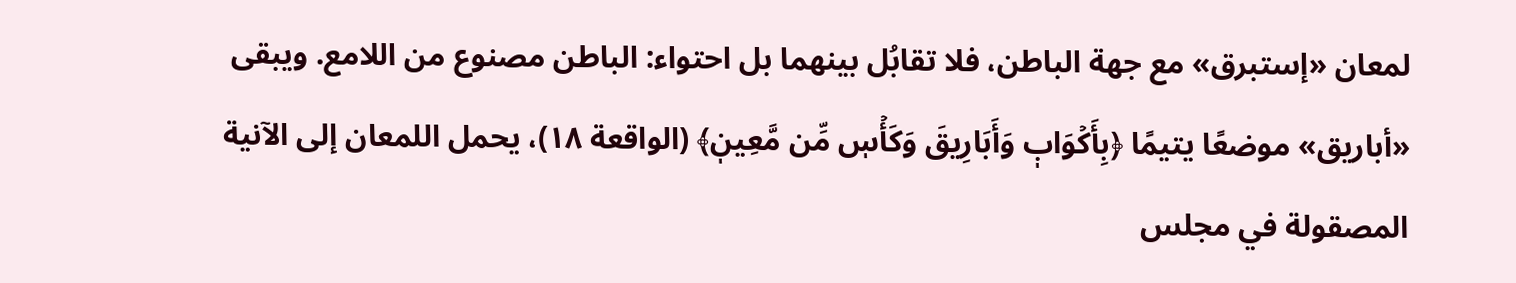لمعان «إستبرق» مع جهة الباطن، فلا تقابُل بينهما بل احتواء: الباطن مصنوع من اللامع. ويبقى «أباريق» موضعًا يتيمًا ﴿بِأَكۡوَابٖ وَأَبَارِيقَ وَكَأۡسٖ مِّن مَّعِينٖ﴾ (الواقعة ١٨)، يحمل اللمعان إلى الآنية المصقولة في مجلس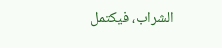الشراب، فيكتمل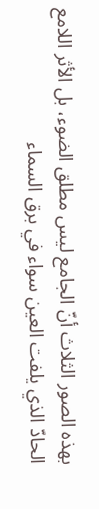بهذه الصور الثلاث أنّ الجامع ليس مطلق الضوء، بل الأثر اللامع الحادّ الذي يلفت العين سواء في برق السماء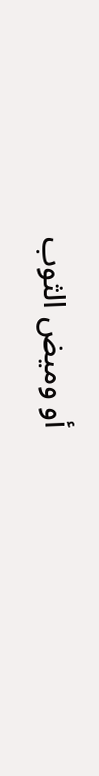أو وميض الثوب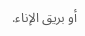أو بريق الإناء.